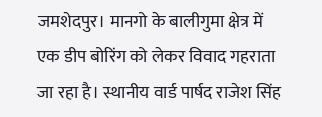जमशेदपुर। मानगो के बालीगुमा क्षेत्र में एक डीप बोरिंग को लेकर विवाद गहराता जा रहा है। स्थानीय वार्ड पार्षद राजेश सिंह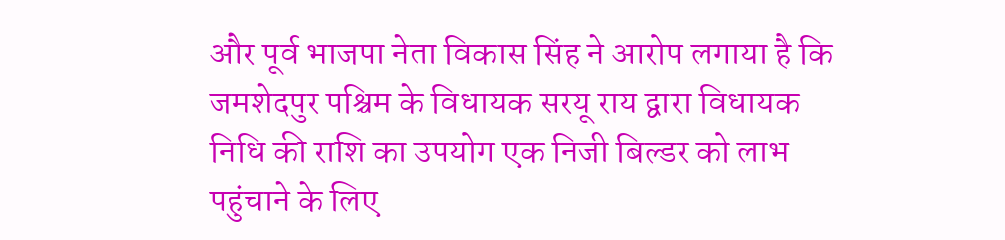और पूर्व भाजपा नेता विकास सिंह ने आरोप लगाया है कि जमशेदपुर पश्चिम के विधायक सरयू राय द्वारा विधायक निधि की राशि का उपयोग एक निजी बिल्डर को लाभ पहुंचाने के लिए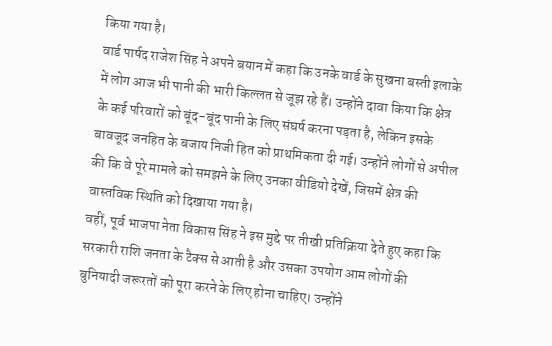किया गया है।
वार्ड पार्षद राजेश सिंह ने अपने बयान में कहा कि उनके वार्ड के सुखना बस्ती इलाके में लोग आज भी पानी की भारी किल्लत से जूझ रहे हैं। उन्होंने दावा किया कि क्षेत्र के कई परिवारों को बूंद-बूंद पानी के लिए संघर्ष करना पड़ता है, लेकिन इसके बावजूद जनहित के बजाय निजी हित को प्राथमिकता दी गई। उन्होंने लोगों से अपील की कि वे पूरे मामले को समझने के लिए उनका वीडियो देखें, जिसमें क्षेत्र की वास्तविक स्थिति को दिखाया गया है।
वहीं, पूर्व भाजपा नेता विकास सिंह ने इस मुद्दे पर तीखी प्रतिक्रिया देते हुए कहा कि सरकारी राशि जनता के टैक्स से आती है और उसका उपयोग आम लोगों की बुनियादी जरूरतों को पूरा करने के लिए होना चाहिए। उन्होंने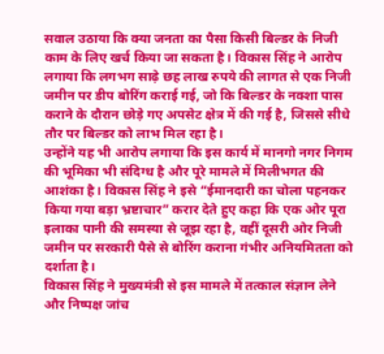सवाल उठाया कि क्या जनता का पैसा किसी बिल्डर के निजी काम के लिए खर्च किया जा सकता है। विकास सिंह ने आरोप लगाया कि लगभग साढ़े छह लाख रुपये की लागत से एक निजी जमीन पर डीप बोरिंग कराई गई, जो कि बिल्डर के नक्शा पास कराने के दौरान छोड़े गए अपसेट क्षेत्र में की गई है, जिससे सीधे तौर पर बिल्डर को लाभ मिल रहा है।
उन्होंने यह भी आरोप लगाया कि इस कार्य में मानगो नगर निगम की भूमिका भी संदिग्ध है और पूरे मामले में मिलीभगत की आशंका है। विकास सिंह ने इसे “ईमानदारी का चोला पहनकर किया गया बड़ा भ्रष्टाचार” करार देते हुए कहा कि एक ओर पूरा इलाका पानी की समस्या से जूझ रहा है, वहीं दूसरी ओर निजी जमीन पर सरकारी पैसे से बोरिंग कराना गंभीर अनियमितता को दर्शाता है।
विकास सिंह ने मुख्यमंत्री से इस मामले में तत्काल संज्ञान लेने और निष्पक्ष जांच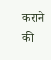कराने की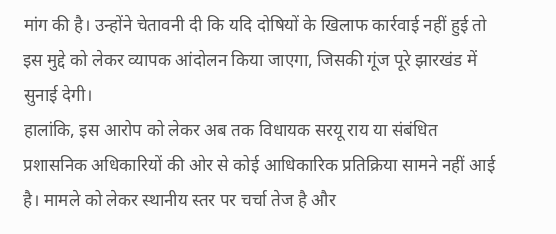मांग की है। उन्होंने चेतावनी दी कि यदि दोषियों के खिलाफ कार्रवाई नहीं हुई तो इस मुद्दे को लेकर व्यापक आंदोलन किया जाएगा, जिसकी गूंज पूरे झारखंड में सुनाई देगी।
हालांकि, इस आरोप को लेकर अब तक विधायक सरयू राय या संबंधित प्रशासनिक अधिकारियों की ओर से कोई आधिकारिक प्रतिक्रिया सामने नहीं आई है। मामले को लेकर स्थानीय स्तर पर चर्चा तेज है और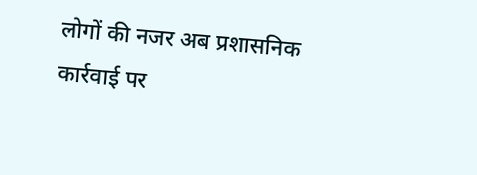लोगों की नजर अब प्रशासनिक कार्रवाई पर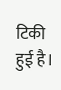टिकी हुई है।